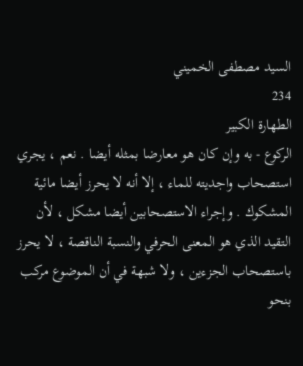السيد مصطفى الخميني
234
الطهارة الكبير
الركوع - به وإن كان هو معارضا بمثله أيضا . نعم ، يجري استصحاب واجديته للماء ، إلا أنه لا يحرز أيضا مائية المشكوك . وإجراء الاستصحابين أيضا مشكل ، لأن التقيد الذي هو المعنى الحرفي والنسبة الناقصة ، لا يحرز باستصحاب الجزءين ، ولا شبهة في أن الموضوع مركب بنحو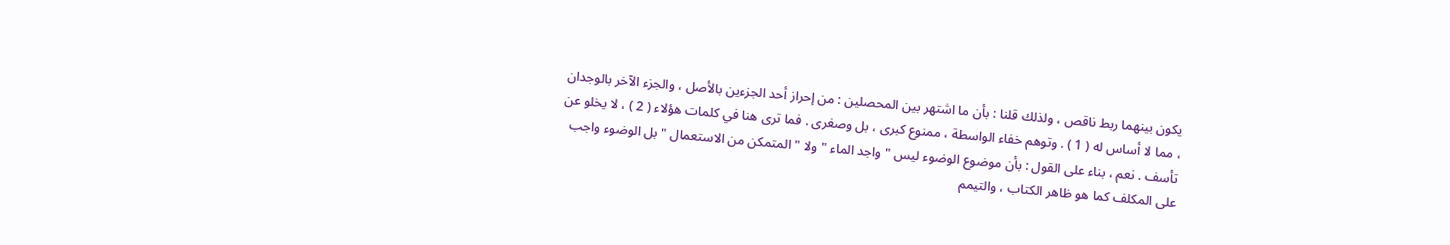يكون بينهما ربط ناقص ، ولذلك قلنا : بأن ما اشتهر بين المحصلين : من إحراز أحد الجزءين بالأصل ، والجزء الآخر بالوجدان ، مما لا أساس له ( 1 ) . وتوهم خفاء الواسطة ، ممنوع كبرى ، بل وصغرى . فما ترى هنا في كلمات هؤلاء ( 2 ) ، لا يخلو عن تأسف . نعم ، بناء على القول : بأن موضوع الوضوء ليس " واجد الماء " ولا " المتمكن من الاستعمال " بل الوضوء واجب على المكلف كما هو ظاهر الكتاب ، والتيمم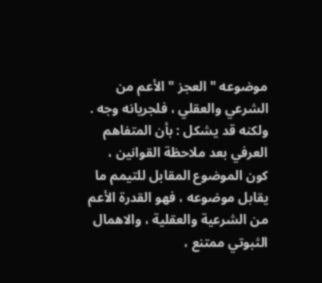موضوعه " العجز " الأعم من الشرعي والعقلي ، فلجريانه وجه . ولكنه قد يشكل : بأن المتفاهم العرفي بعد ملاحظة القوانين ، كون الموضوع المقابل للتيمم ما يقابل موضوعه ، فهو القدرة الأعم من الشرعية والعقلية ، والاهمال الثبوتي ممتنع ،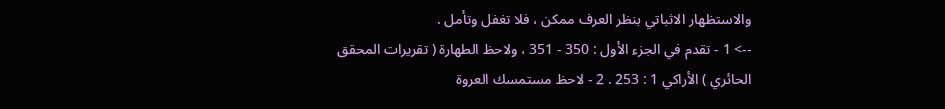والاستظهار الاثباتي بنظر العرف ممكن ، فلا تغفل وتأمل .
--> 1 - تقدم في الجزء الأول : 350 - 351 ، ولاحظ الطهارة ( تقريرات المحقق الحائري ) الأراكي 1 : 253 . 2 - لاحظ مستمسك العروة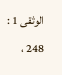الوثقى 1 : 248 ،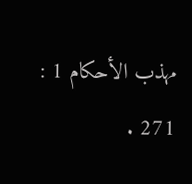مهذب الأحكام 1 : 271 .